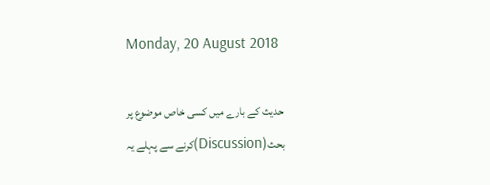Monday, 20 August 2018

حدیث کے بارے میں کسی خاص موضوع پر بحث(Discussion)کرنے سے پہلے یہ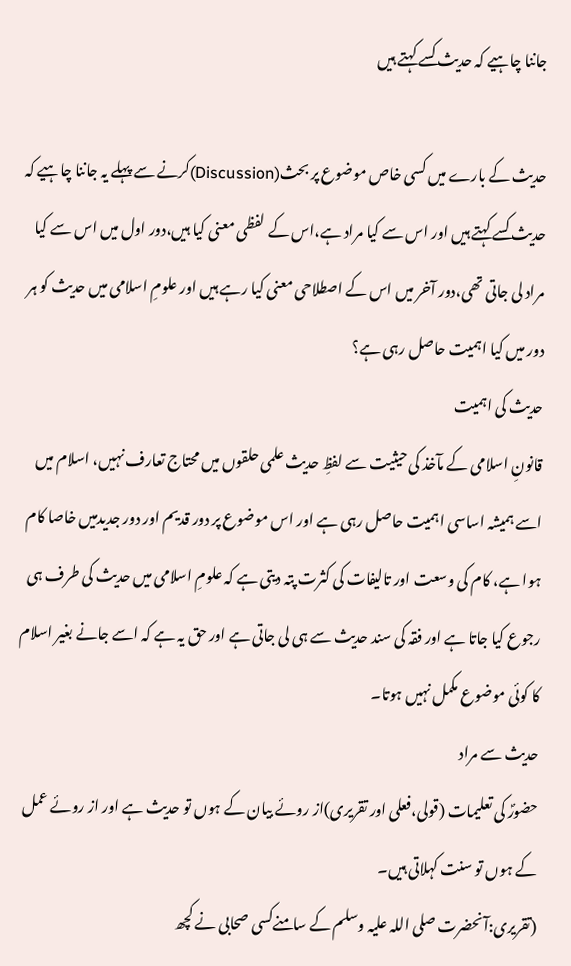جاننا چاہیے کہ حدیث کسے کہتے ہیں

حدیث کے بارے میں کسی خاص موضوع پر بحث(Discussion)کرنے سے پہلے یہ جاننا چاہیے کہ حدیث کسے کہتے ہیں اور اس سے کیا مراد ہے،اس کے لفظی معنی کیا ہیں،دور اول میں اس سے کیا مراد لی جاتی تھی،دور آخر میں اس کے اصطلاحی معنی کیا رہے ہیں اور علومِ اسلامی میں حدیث کو ہر دور میں کیا اہمیت حاصل رہی ہے؟
حدیث کی اہمیت
قانونِ اسلامی کے مآخذ کی حیثیت سے لفظِ حدیث علمی حلقوں میں محتاج تعارف نہیں، اسلام میں اسے ہمیشہ اساسی اہمیت حاصل رہی ہے اور اس موضوع پر دور قدیم اور دور جدیدمیں خاصا کام ہوا ہے، کام کی وسعت اور تالیفات کی کثرت پتہ دیتی ہے کہ علومِ اسلامی میں حدیث کی طرف ہی رجوع کیا جاتا ہے اور فقہ کی سند حدیث سے ہی لی جاتی ہے اور حق یہ ہے کہ اسے جانے بغیر اسلام کا کوئی موضوع مکمل نہیں ہوتا۔
حدیث سے مراد
حضورؐ کی تعلیمات (قولی،فعلی اور تقریری)از روئے بیان کے ہوں تو حدیث ہے اور از روئے عمل کے ہوں تو سنت کہلاتی ہیں۔
(تقریری:آنحضرت صلی اللہ علیہ وسلم کے سامنےکسی صحابی نے کچھ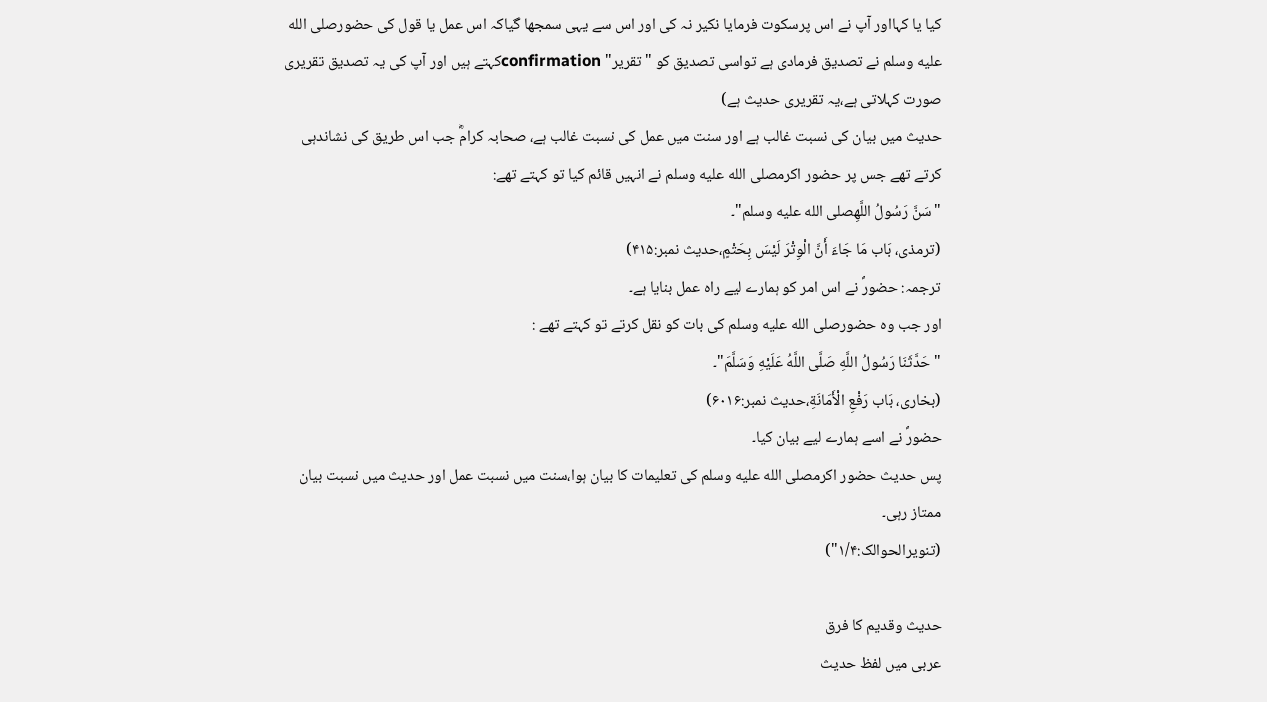کیا یا کہااور آپ نے اس پرسکوت فرمایا نکیر نہ کی اور اس سے یہی سمجھا گیاکہ اس عمل یا قول کی حضورصلى الله عليه وسلم نے تصدیق فرمادی ہے تواسی تصدیق کو "تقریر" confirmationکہتے ہیں اور آپ کی یہ تصدیق تقریری صورت کہلاتی ہے،یہ تقریری حدیث ہے)
حدیث میں بیان کی نسبت غالب ہے اور سنت میں عمل کی نسبت غالب ہے، صحابہ کرامؓ جب اس طریق کی نشاندہی کرتے تھے جس پر حضور اکرمصلى الله عليه وسلم نے انہیں قائم کیا تو کہتے تھے:
"سَنَّ رَسُولُ اللَّهِصلى الله عليه وسلم"۔
(ترمذی، بَاب مَا جَاءَ أَنَّ الْوِتْرَ لَيْسَ بِحَتْمٍ،حدیث نمبر:۴۱۵)
ترجمہ: حضورؐ نے اس امر کو ہمارے لیے راہ عمل بنایا ہے۔
اور جب وہ حضورصلى الله عليه وسلم کی بات کو نقل کرتے تو کہتے تھے :
"حَدَّثَنَا رَسُولُ اللَّهِ صَلَّى اللَّهُ عَلَيْهِ وَسَلَّمَ"۔
(بخاری، بَاب رَفْعِ الْأَمَانَةِ،حدیث نمبر:۶۰۱۶)
حضورؐ نے اسے ہمارے لیے بیان کیا۔
پس حدیث حضور اکرمصلى الله عليه وسلم کی تعلیمات کا بیان ہوا،سنت میں نسبت عمل اور حدیث میں نسبت بیان ممتاز رہی۔
(تنویرالحوالک:۱/۴")

حدیث وقدیم کا فرق
عربی میں لفظ حدیث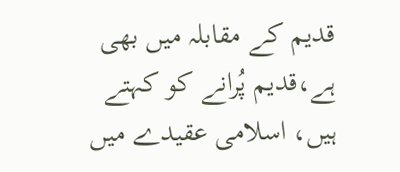قدیم کے مقابلہ میں بھی ہے،قدیم پُرانے کو کہتے ہیں، اسلامی عقیدے میں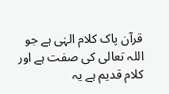قرآن پاک کلام الہٰی ہے جو اللہ تعالی کی صفت ہے اور کلام قدیم ہے یہ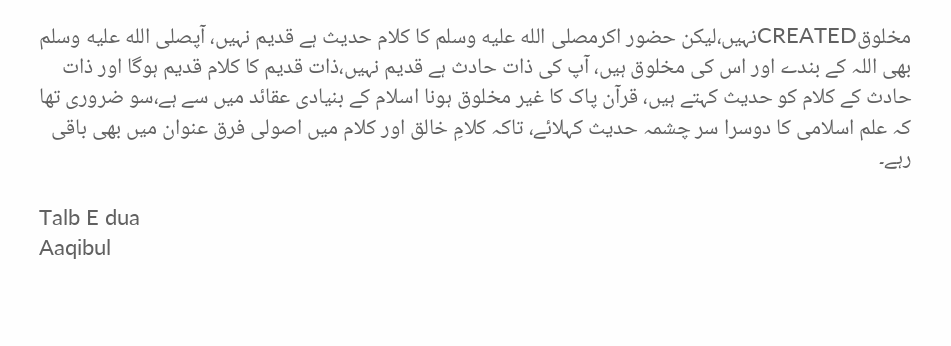مخلوقCREATEDنہیں،لیکن حضور اکرمصلى الله عليه وسلم کا کلام حدیث ہے قدیم نہیں، آپصلى الله عليه وسلم بھی اللہ کے بندے اور اس کی مخلوق ہیں، آپ کی ذات حادث ہے قدیم نہیں،ذات قدیم کا کلام قدیم ہوگا اور ذات حادث کے کلام کو حدیث کہتے ہیں، قرآن پاک کا غیر مخلوق ہونا اسلام کے بنیادی عقائد میں سے ہے،سو ضروری تھا کہ علم اسلامی کا دوسرا سر چشمہ حدیث کہلائے، تاکہ کلامِ خالق اور کلام میں اصولی فرق عنوان میں بھی باقی رہے۔

Talb E dua
Aaqibul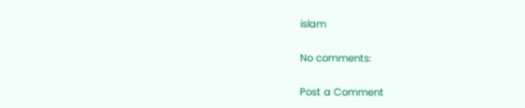islam

No comments:

Post a Comment